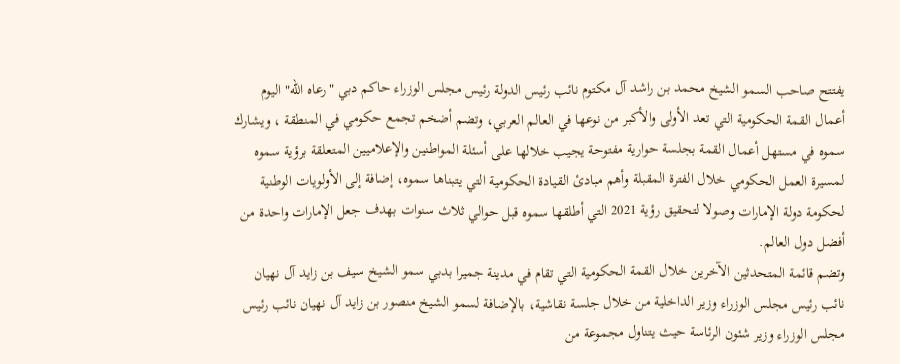يفتتح صاحب السمو الشيخ محمد بن راشد آل مكتوم نائب رئيس الدولة رئيس مجلس الوزراء حاكم دبي "رعاه الله" اليوم أعمال القمة الحكومية التي تعد الأولى والأكبر من نوعها في العالم العربي، وتضم أضخم تجمع حكومي في المنطقة ، ويشارك سموه في مستهل أعمال القمة بجلسة حوارية مفتوحة يجيب خلالها على أسئلة المواطنين والإعلاميين المتعلقة برؤية سموه لمسيرة العمل الحكومي خلال الفترة المقبلة وأهم مبادئ القيادة الحكومية التي يتبناها سموه، إضافة إلى الأولويات الوطنية لحكومة دولة الإمارات وصولا لتحقيق رؤية 2021 التي أطلقها سموه قبل حوالي ثلاث سنوات بهدف جعل الإمارات واحدة من أفضل دول العالم.
وتضم قائمة المتحدثين الآخرين خلال القمة الحكومية التي تقام في مدينة جميرا بدبي سمو الشيخ سيف بن زايد آل نهيان نائب رئيس مجلس الوزراء وزير الداخلية من خلال جلسة نقاشية، بالإضافة لسمو الشيخ منصور بن زايد آل نهيان نائب رئيس مجلس الوزراء وزير شئون الرئاسة حيث يتناول مجموعة من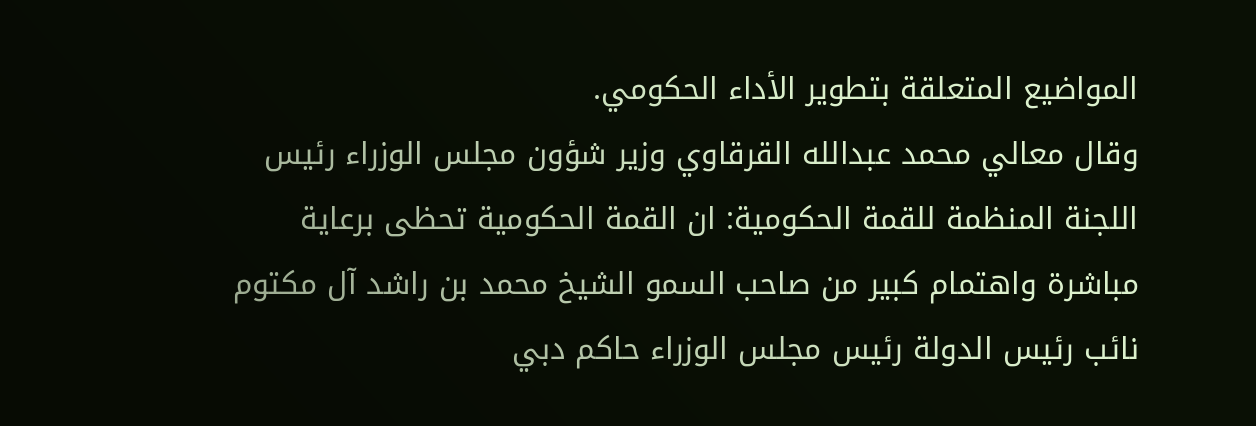المواضيع المتعلقة بتطوير الأداء الحكومي.
وقال معالي محمد عبدالله القرقاوي وزير شؤون مجلس الوزراء رئيس اللجنة المنظمة للقمة الحكومية: ان القمة الحكومية تحظى برعاية مباشرة واهتمام كبير من صاحب السمو الشيخ محمد بن راشد آل مكتوم نائب رئيس الدولة رئيس مجلس الوزراء حاكم دبي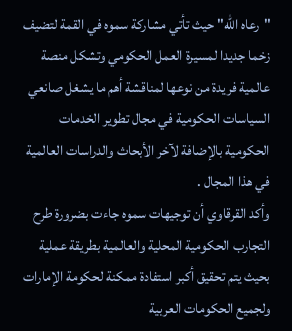"رعاه الله" حيث تأتي مشاركة سموه في القمة لتضيف زخما جديدا لمسيرة العمل الحكومي وتشكل منصة عالمية فريدة من نوعها لمناقشة أهم ما يشغل صانعي السياسات الحكومية في مجال تطوير الخدمات الحكومية بالإضافة لآخر الأبحاث والدراسات العالمية في هذا المجال .
وأكد القرقاوي أن توجيهات سموه جاءت بضرورة طرح التجارب الحكومية المحلية والعالمية بطريقة عملية بحيث يتم تحقيق أكبر استفادة ممكنة لحكومة الإمارات ولجميع الحكومات العربية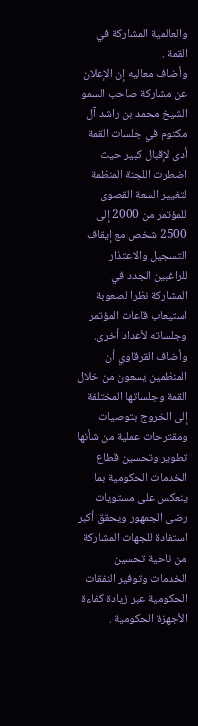والعالمية المشاركة في القمة .
وأضاف معاليه إن الإعلان عن مشاركة صاحب السمو الشيخ محمد بن راشد آل مكتوم في جلسات القمة أدى لإقبال كبير حيث اضطرت اللجنة المنظمة لتغيير السعة القصوى للمؤتمر من 2000 إلى 2500 شخص مع إيقاف التسجيل والاعتذار للراغبين الجدد في المشاركة نظرا لصعوبة استيعاب قاعات المؤتمر وجلساته لأعداد أخرى.
وأضاف القرقاوي أن المنظمين يسعون من خلال القمة وجلساتها المختلفة إلى الخروج بتوصيات ومقترحات عملية من شأنها تطوير وتحسين قطاع الخدمات الحكومية بما ينعكس على مستويات رضى الجمهور ويحقق أكبر استفادة للجهات المشاركة من ناحية تحسين الخدمات وتوفير النفقات الحكومية عبر زيادة كفاءة الأجهزة الحكومية .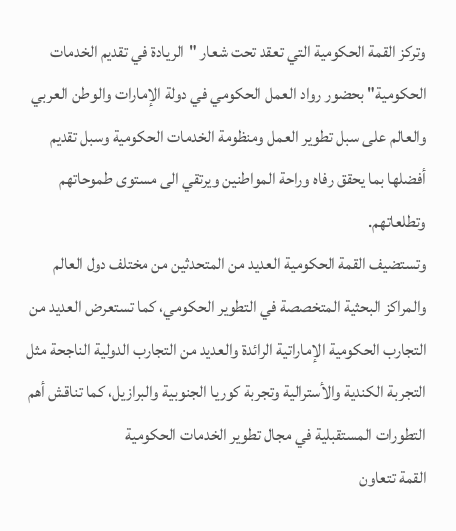وتركز القمة الحكومية التي تعقد تحت شعار "الريادة في تقديم الخدمات الحكومية" بحضور رواد العمل الحكومي في دولة الإمارات والوطن العربي والعالم على سبل تطوير العمل ومنظومة الخدمات الحكومية وسبل تقديم أفضلها بما يحقق رفاه وراحة المواطنين ويرتقي الى مستوى طموحاتهم وتطلعاتهم.
وتستضيف القمة الحكومية العديد من المتحدثين من مختلف دول العالم والمراكز البحثية المتخصصة في التطوير الحكومي، كما تستعرض العديد من التجارب الحكومية الإماراتية الرائدة والعديد من التجارب الدولية الناجحة مثل التجربة الكندية والأسترالية وتجربة كوريا الجنوبية والبرازيل، كما تناقش أهم التطورات المستقبلية في مجال تطوير الخدمات الحكومية
القمة تتعاون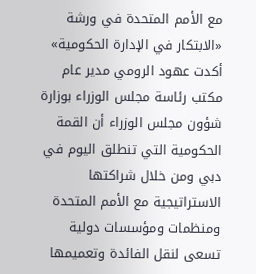مع الأمم المتحدة في ورشة «الابتكار في الإدارة الحكومية»
أكدت عهود الرومي مدير عام مكتب رئاسة مجلس الوزراء بوزارة شؤون مجلس الوزراء أن القمة الحكومية التي تنطلق اليوم في دبي ومن خلال شراكتها الاستراتيجية مع الأمم المتحدة ومنظمات ومؤسسات دولية تسعى لنقل الفائدة وتعميمها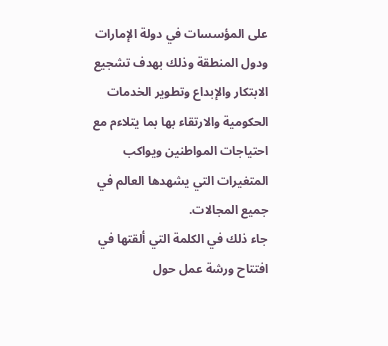على المؤسسات في دولة الإمارات ودول المنطقة وذلك بهدف تشجيع الابتكار والإبداع وتطوير الخدمات الحكومية والارتقاء بها بما يتلاءم مع احتياجات المواطنين ويواكب المتغيرات التي يشهدها العالم في جميع المجالات.
جاء ذلك في الكلمة التي ألقتها في افتتاح ورشة عمل حول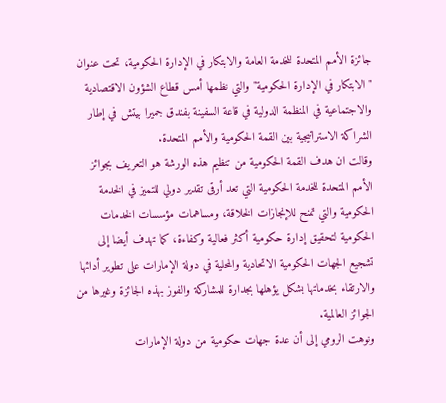جائزة الأمم المتحدة للخدمة العامة والابتكار في الإدارة الحكومية، تحت عنوان "الابتكار في الإدارة الحكومية" والتي نظمها أمس قطاع الشؤون الاقتصادية والاجتماعية في المنظمة الدولية في قاعة السفينة بفندق جميرا بيتش في إطار الشراكة الاستراتيجية بين القمة الحكومية والأمم المتحدة.
وقالت ان هدف القمة الحكومية من تنظيم هذه الورشة هو التعريف بجوائز الأمم المتحدة للخدمة الحكومية التي تعد أرقى تقدير دولي للتميز في الخدمة الحكومية والتي تمنح للإنجازات الخلاقة، ومساهمات مؤسسات الخدمات الحكومية لتحقيق إدارة حكومية أكثر فعالية وكفاءة، كما تهدف أيضا إلى تشجيع الجهات الحكومية الاتحادية والمحلية في دولة الإمارات على تطوير أدائها والارتقاء بخدماتها بشكل يؤهلها بجدارة للمشاركة والفوز بهذه الجائزة وغيرها من الجوائز العالمية.
ونوهت الرومي إلى أن عدة جهات حكومية من دولة الإمارات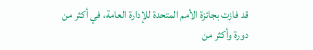قد فازت بجائزة الأمم المتحدة للإدارة العامة، في أكثر من دورة وأكثر من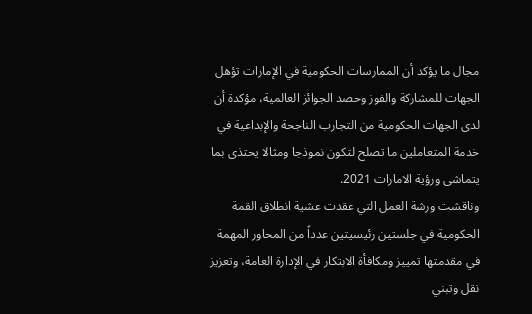مجال ما يؤكد أن الممارسات الحكومية في الإمارات تؤهل الجهات للمشاركة والفوز وحصد الجوائز العالمية، مؤكدة أن لدى الجهات الحكومية من التجارب الناجحة والإبداعية في خدمة المتعاملين ما تصلح لتكون نموذجا ومثالا يحتذى بما يتماشى ورؤية الامارات 2021.
وناقشت ورشة العمل التي عقدت عشية انطلاق القمة الحكومية في جلستين رئيسيتين عدداً من المحاور المهمة في مقدمتها تمييز ومكافأة الابتكار في الإدارة العامة، وتعزيز نقل وتبني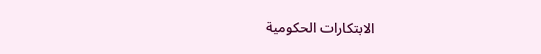الابتكارات الحكومية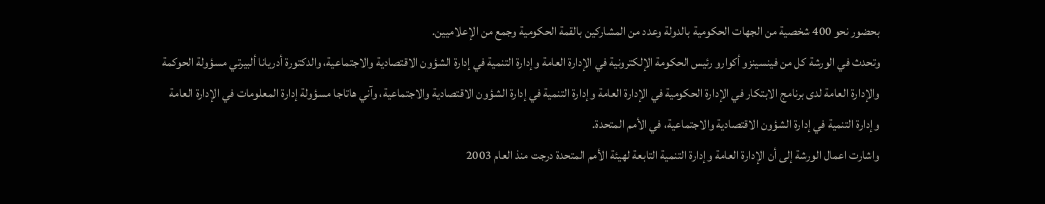بحضور نحو 400 شخصية من الجهات الحكومية بالدولة وعدد من المشاركين بالقمة الحكومية وجمع من الإعلاميين.
وتحدث في الورشة كل من فينسينزو أكوارو رئيس الحكومة الإلكترونية في الإدارة العامة وإدارة التنمية في إدارة الشؤون الاقتصادية والاجتماعية، والدكتورة أدريانا ألبيرتي مسؤولة الحوكمة والإدارة العامة لدى برنامج الابتكار في الإدارة الحكومية في الإدارة العامة وإدارة التنمية في إدارة الشؤون الاقتصادية والاجتماعية، وآني هاتاجا مسؤولة إدارة المعلومات في الإدارة العامة وإدارة التنمية في إدارة الشؤون الاقتصادية والاجتماعية، في الأمم المتحدة.
واشارت اعمال الورشة إلى أن الإدارة العامة وإدارة التنمية التابعة لهيئة الأمم المتحدة درجت منذ العام 2003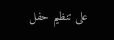على تنظيم حفل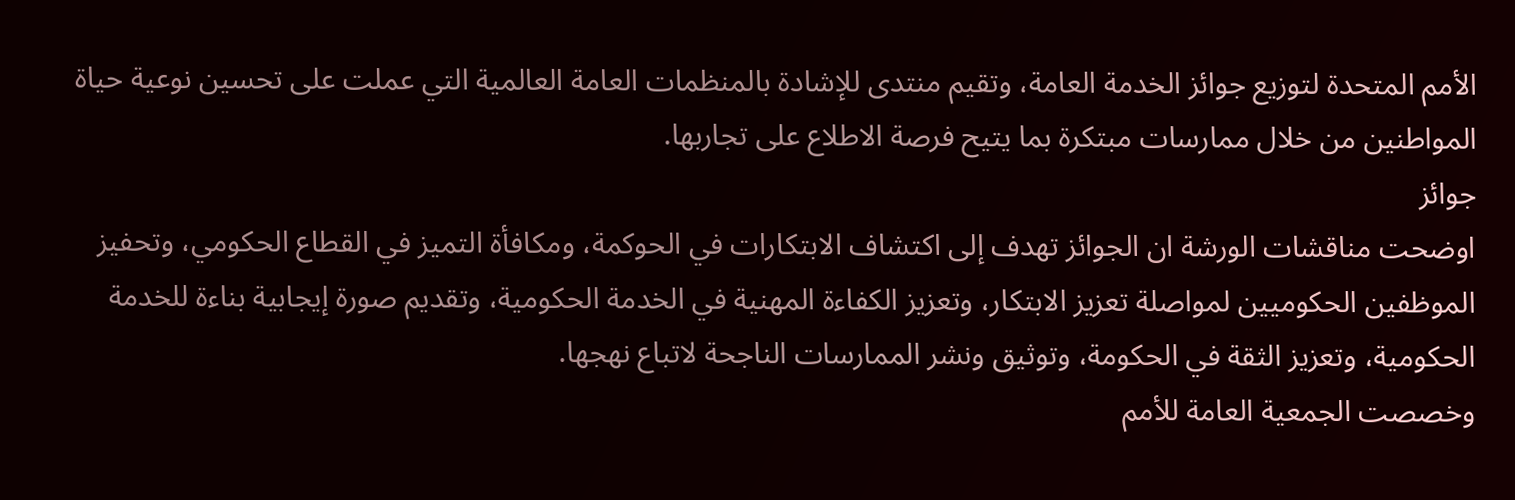الأمم المتحدة لتوزيع جوائز الخدمة العامة، وتقيم منتدى للإشادة بالمنظمات العامة العالمية التي عملت على تحسين نوعية حياة المواطنين من خلال ممارسات مبتكرة بما يتيح فرصة الاطلاع على تجاربها.
جوائز
اوضحت مناقشات الورشة ان الجوائز تهدف إلى اكتشاف الابتكارات في الحوكمة، ومكافأة التميز في القطاع الحكومي، وتحفيز الموظفين الحكوميين لمواصلة تعزيز الابتكار، وتعزيز الكفاءة المهنية في الخدمة الحكومية، وتقديم صورة إيجابية بناءة للخدمة الحكومية، وتعزيز الثقة في الحكومة، وتوثيق ونشر الممارسات الناجحة لاتباع نهجها.
وخصصت الجمعية العامة للأمم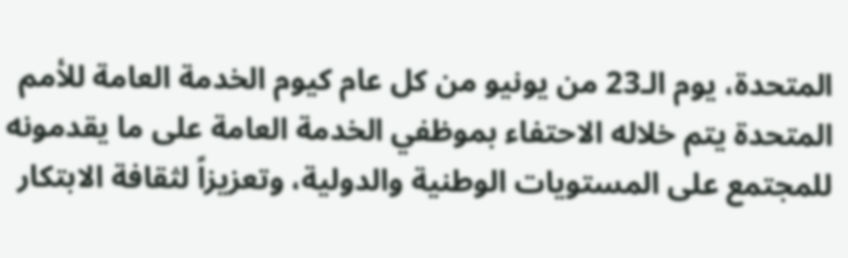المتحدة، يوم الـ23 من يونيو من كل عام كيوم الخدمة العامة للأمم المتحدة يتم خلاله الاحتفاء بموظفي الخدمة العامة على ما يقدمونه للمجتمع على المستويات الوطنية والدولية، وتعزيزاً لثقافة الابتكار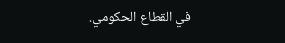في القطاع الحكومي.